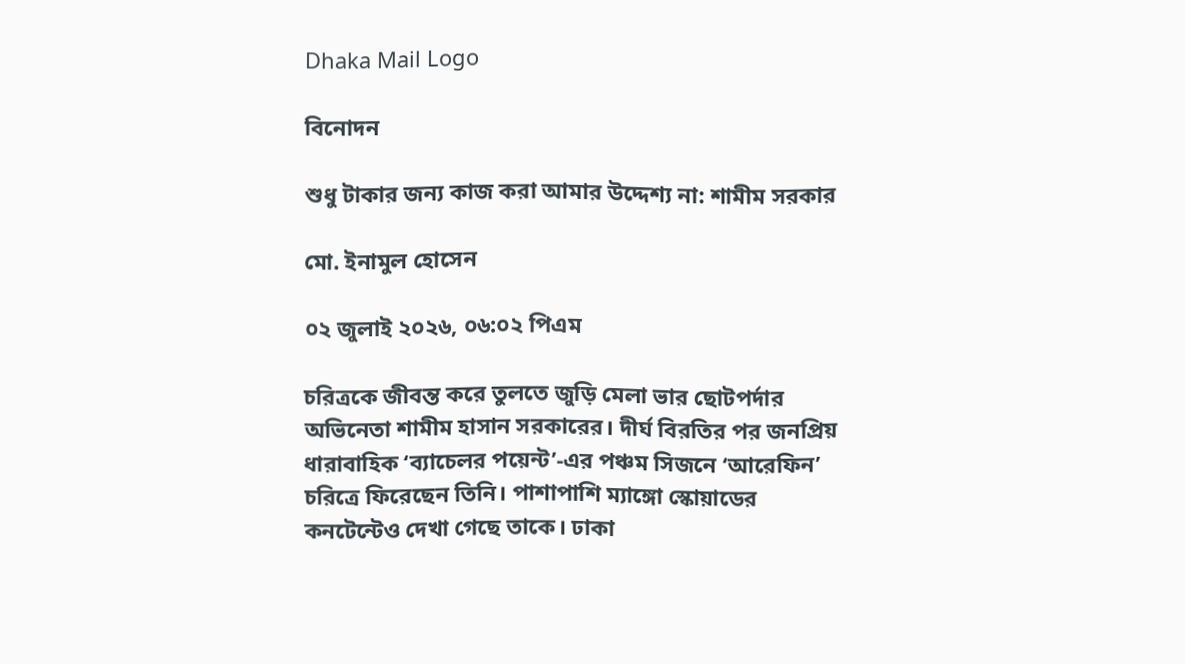Dhaka Mail Logo

বিনোদন

শুধু টাকার জন্য কাজ করা আমার উদ্দেশ্য না: শামীম সরকার

মো. ইনামুল হোসেন

০২ জুলাই ২০২৬, ০৬:০২ পিএম

চরিত্রকে জীবন্ত করে তুলতে জুড়ি মেলা ভার ছোটপর্দার অভিনেতা শামীম হাসান সরকারের। দীর্ঘ বিরতির পর জনপ্রিয় ধারাবাহিক ‘ব্যাচেলর পয়েন্ট’-এর পঞ্চম সিজনে ‘আরেফিন’ চরিত্রে ফিরেছেন তিনি। পাশাপাশি ম্যাঙ্গো স্কোয়াডের কনটেন্টেও দেখা গেছে তাকে। ঢাকা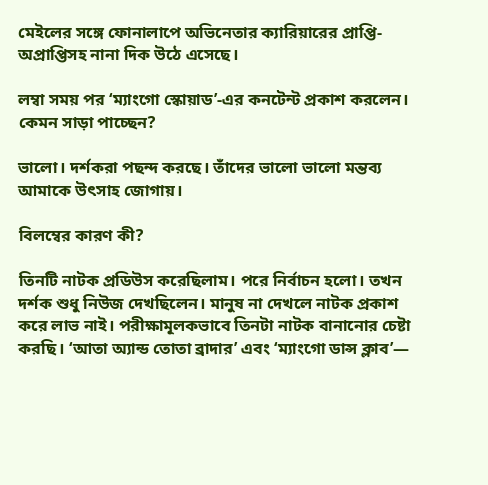মেইলের সঙ্গে ফোনালাপে অভিনেতার ক্যারিয়ারের প্রাপ্তি-অপ্রাপ্তিসহ নানা দিক উঠে এসেছে।

লম্বা সময় পর ‘ম্যাংগো স্কোয়াড’-এর কনটেন্ট প্রকাশ করলেন। কেমন সাড়া পাচ্ছেন?

ভালো। দর্শকরা পছন্দ করছে। তাঁদের ভালো ভালো মন্তব্য আমাকে উৎসাহ জোগায়।

বিলম্বের কারণ কী?

তিনটি নাটক প্রডিউস করেছিলাম। পরে নির্বাচন হলো। তখন দর্শক শুধু নিউজ দেখছিলেন। মানুষ না দেখলে নাটক প্রকাশ করে লাভ নাই। পরীক্ষামূলকভাবে তিনটা নাটক বানানোর চেষ্টা করছি। ‘আতা অ্যান্ড তোতা ব্রাদার’ এবং ‘ম্যাংগো ডান্স ক্লাব’—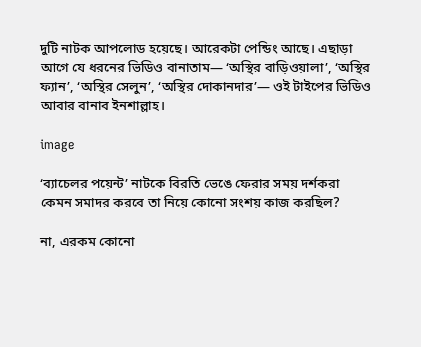দুটি নাটক আপলোড হয়েছে। আরেকটা পেন্ডিং আছে। এছাড়া আগে যে ধরনের ভিডিও বানাতাম— ‘অস্থির বাড়িওয়ালা’, ‘অস্থির ফ্যান’, ‘অস্থির সেলুন’, ‘অস্থির দোকানদার’— ওই টাইপের ভিডিও আবার বানাব ইনশাল্লাহ।

image

‘ব্যাচেলর পয়েন্ট’ নাটকে বিরতি ভেঙে ফেরার সময় দর্শকরা কেমন সমাদর করবে তা নিয়ে কোনো সংশয় কাজ করছিল?

না, এরকম কোনো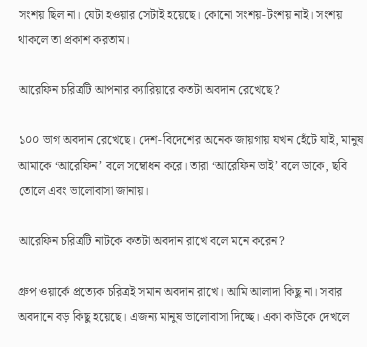সংশয় ছিল না। যেটা হওয়ার সেটাই হয়েছে। কোনো সংশয়-টংশয় নাই। সংশয় থাকলে তা প্রকাশ করতাম।

আরেফিন চরিত্রটি আপনার ক্যারিয়ারে কতটা অবদান রেখেছে?

১০০ ভাগ অবদান রেখেছে। দেশ-বিদেশের অনেক জায়গায় যখন হেঁটে যাই, মানুষ আমাকে ‘আরেফিন’ বলে সম্বোধন করে। তারা ‘আরেফিন ভাই’ বলে ডাকে, ছবি তোলে এবং ভালোবাসা জানায়।

আরেফিন চরিত্রটি নাটকে কতটা অবদান রাখে বলে মনে করেন?

গ্রুপ ওয়ার্কে প্রত্যেক চরিত্রই সমান অবদান রাখে। আমি আলাদা কিছু না। সবার অবদানে বড় কিছু হয়েছে। এজন্য মানুষ ভালোবাসা দিচ্ছে। একা কাউকে দেখলে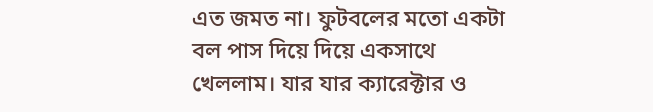এত জমত না। ফুটবলের মতো একটা বল পাস দিয়ে দিয়ে একসাথে খেললাম। যার যার ক্যারেক্টার ও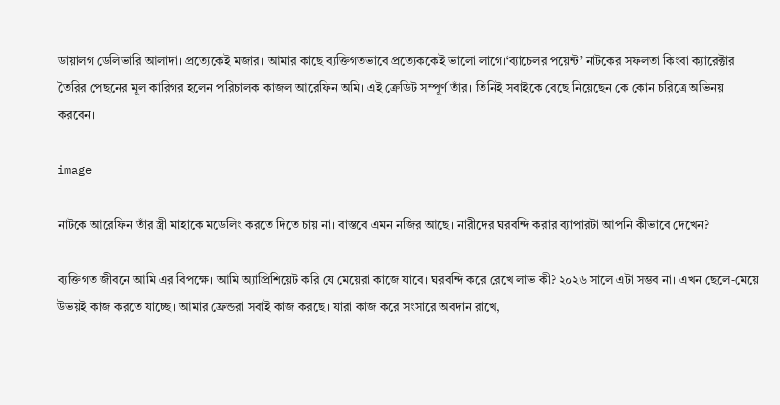ডায়ালগ ডেলিভারি আলাদা। প্রত্যেকেই মজার। আমার কাছে ব্যক্তিগতভাবে প্রত্যেককেই ভালো লাগে।‘ব্যাচেলর পয়েন্ট’ নাটকের সফলতা কিংবা ক্যারেক্টার তৈরির পেছনের মূল কারিগর হলেন পরিচালক কাজল আরেফিন অমি। এই ক্রেডিট সম্পূর্ণ তাঁর। তিনিই সবাইকে বেছে নিয়েছেন কে কোন চরিত্রে অভিনয় করবেন।

image

নাটকে আরেফিন তাঁর স্ত্রী মাহাকে মডেলিং করতে দিতে চায় না। বাস্তবে এমন নজির আছে। নারীদের ঘরবন্দি করার ব্যাপারটা আপনি কীভাবে দেখেন?

ব্যক্তিগত জীবনে আমি এর বিপক্ষে। আমি অ্যাপ্রিশিয়েট করি যে মেয়েরা কাজে যাবে। ঘরবন্দি করে রেখে লাভ কী? ২০২৬ সালে এটা সম্ভব না। এখন ছেলে-মেয়ে উভয়ই কাজ করতে যাচ্ছে। আমার ফ্রেন্ডরা সবাই কাজ করছে। যারা কাজ করে সংসারে অবদান রাখে,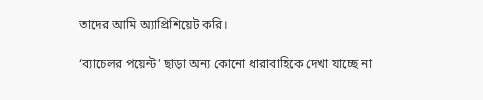তাদের আমি অ্যাপ্রিশিয়েট করি।

‘ব্যাচেলর পয়েন্ট’ ছাড়া অন্য কোনো ধারাবাহিকে দেখা যাচ্ছে না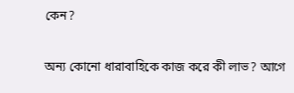কেন?

অন্য কোনো ধারাবাহিকে কাজ করে কী লাভ? আগে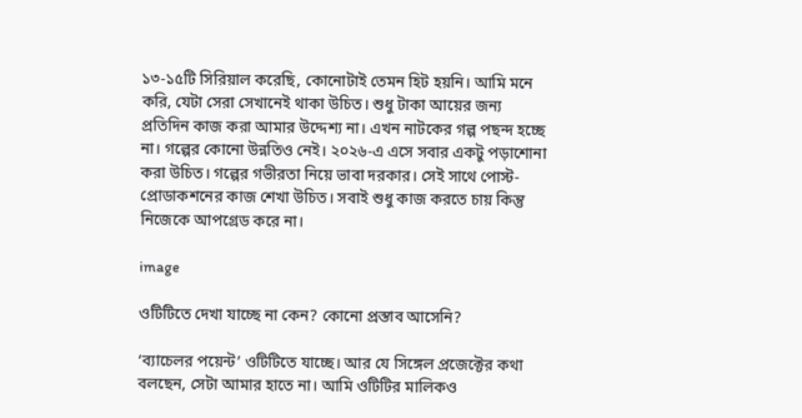১৩-১৫টি সিরিয়াল করেছি, কোনোটাই তেমন হিট হয়নি। আমি মনে করি, যেটা সেরা সেখানেই থাকা উচিত। শুধু টাকা আয়ের জন্য প্রতিদিন কাজ করা আমার উদ্দেশ্য না। এখন নাটকের গল্প পছন্দ হচ্ছে না। গল্পের কোনো উন্নতিও নেই। ২০২৬-এ এসে সবার একটু পড়াশোনা করা উচিত। গল্পের গভীরতা নিয়ে ভাবা দরকার। সেই সাথে পোস্ট-প্রোডাকশনের কাজ শেখা উচিত। সবাই শুধু কাজ করতে চায় কিন্তু নিজেকে আপগ্রেড করে না।

image

ওটিটিতে দেখা যাচ্ছে না কেন? কোনো প্রস্তাব আসেনি?

‘ব্যাচেলর পয়েন্ট’ ওটিটিতে যাচ্ছে। আর যে সিঙ্গেল প্রজেক্টের কথা বলছেন, সেটা আমার হাতে না। আমি ওটিটির মালিকও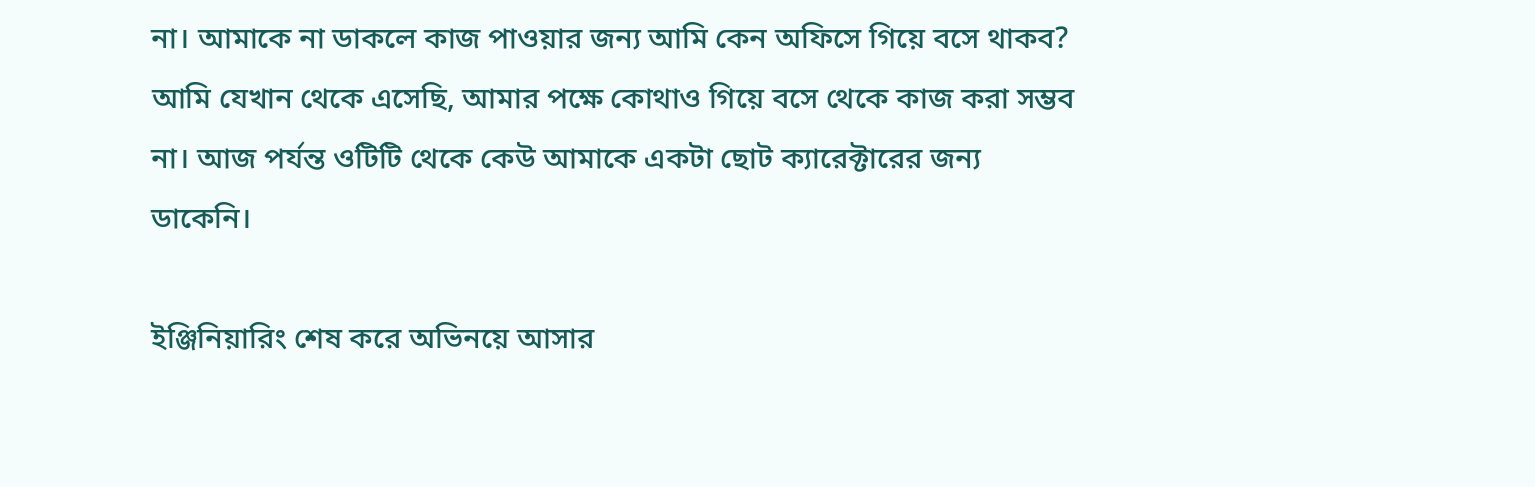না। আমাকে না ডাকলে কাজ পাওয়ার জন্য আমি কেন অফিসে গিয়ে বসে থাকব? আমি যেখান থেকে এসেছি, আমার পক্ষে কোথাও গিয়ে বসে থেকে কাজ করা সম্ভব না। আজ পর্যন্ত ওটিটি থেকে কেউ আমাকে একটা ছোট ক্যারেক্টারের জন্য ডাকেনি।

ইঞ্জিনিয়ারিং শেষ করে অভিনয়ে আসার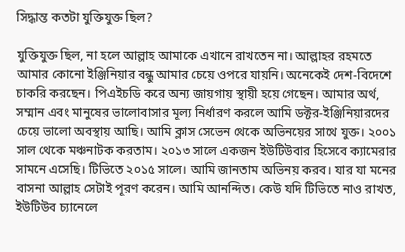সিদ্ধান্ত কতটা যুক্তিযুক্ত ছিল?

যুক্তিযুক্ত ছিল, না হলে আল্লাহ আমাকে এখানে রাখতেন না। আল্লাহর রহমতে আমার কোনো ইঞ্জিনিয়ার বন্ধু আমার চেয়ে ওপরে যায়নি। অনেকেই দেশ-বিদেশে চাকরি করছেন। পিএইচডি করে অন্য জায়গায় স্থায়ী হয়ে গেছেন। আমার অর্থ, সম্মান এবং মানুষের ভালোবাসার মূল্য নির্ধারণ করলে আমি ডক্টর-ইঞ্জিনিয়ারদের চেয়ে ভালো অবস্থায় আছি। আমি ক্লাস সেভেন থেকে অভিনয়ের সাথে যুক্ত। ২০০১ সাল থেকে মঞ্চনাটক করতাম। ২০১৩ সালে একজন ইউটিউবার হিসেবে ক্যামেরার সামনে এসেছি। টিভিতে ২০১৫ সালে। আমি জানতাম অভিনয় করব। যার যা মনের বাসনা আল্লাহ সেটাই পূরণ করেন। আমি আনন্দিত। কেউ যদি টিভিতে নাও রাখত, ইউটিউব চ্যানেলে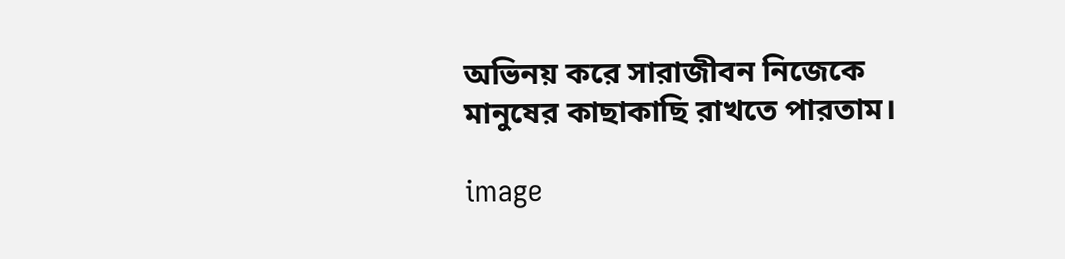অভিনয় করে সারাজীবন নিজেকে মানুষের কাছাকাছি রাখতে পারতাম।

image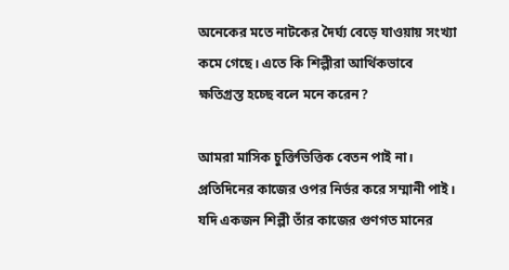অনেকের মতে নাটকের দৈর্ঘ্য বেড়ে যাওয়ায় সংখ্যা কমে গেছে। এতে কি শিল্পীরা আর্থিকভাবে ক্ষতিগ্রস্ত হচ্ছে বলে মনে করেন?

আমরা মাসিক চুক্তিভিত্তিক বেতন পাই না। প্রতিদিনের কাজের ওপর নির্ভর করে সম্মানী পাই। যদি একজন শিল্পী তাঁর কাজের গুণগত মানের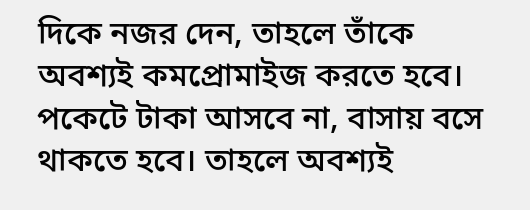দিকে নজর দেন, তাহলে তাঁকে অবশ্যই কমপ্রোমাইজ করতে হবে। পকেটে টাকা আসবে না, বাসায় বসে থাকতে হবে। তাহলে অবশ্যই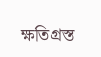ক্ষতিগ্রস্ত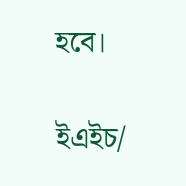হবে।

ইএইচ/